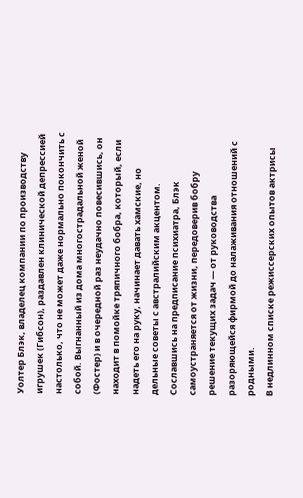Уолтер Блэк, владелец компании по производству игрушек (Гибсон), раздавлен клинической депрессией настолько, что не может даже нормально покончить с собой. Выгнанный из дома многострадальной женой (Фостер) и в очередной раз неудачно повесившись, он находит в помойке тряпичного бобра, который, если надеть его на руку, начинает давать хамские, но дельные советы с австралийским акцентом. Сославшись на предписание психиатра, Блэк самоустраняется от жизни, передоверив бобру решение текущих задач — от руководства разоряющейся фирмой до налаживания отношений с родными.
В недлинном списке режиссерских опытов актрисы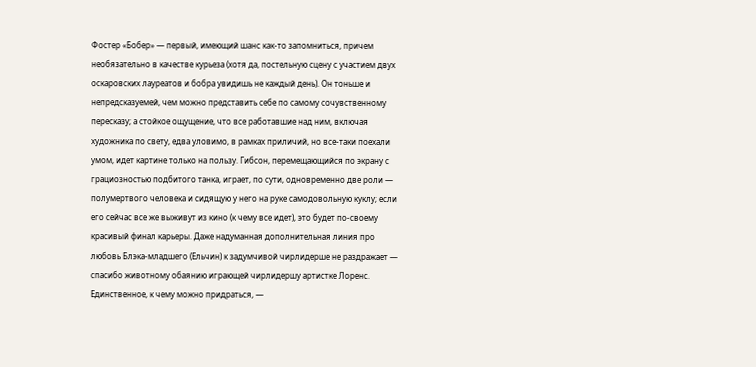Фостер «Бобер» — первый, имеющий шанс как-то запомниться, причем необязательно в качестве курьеза (хотя да, постельную сцену с участием двух оскаровских лауреатов и бобра увидишь не каждый день). Он тоньше и непредсказуемей, чем можно представить себе по самому сочувственному пересказу; а стойкое ощущение, что все работавшие над ним, включая художника по свету, едва уловимо, в рамках приличий, но все-таки поехали умом, идет картине только на пользу. Гибсон, перемещающийся по экрану с грациозностью подбитого танка, играет, по сути, одновременно две роли — полумертвого человека и сидящую у него на руке самодовольную куклу; если его сейчас все же выживут из кино (к чему все идет), это будет по-своему красивый финал карьеры. Даже надуманная дополнительная линия про любовь Блэка-младшего (Ельчин) к задумчивой чирлидерше не раздражает — спасибо животному обаянию играющей чирлидершу артистке Лоренс. Единственное, к чему можно придраться, —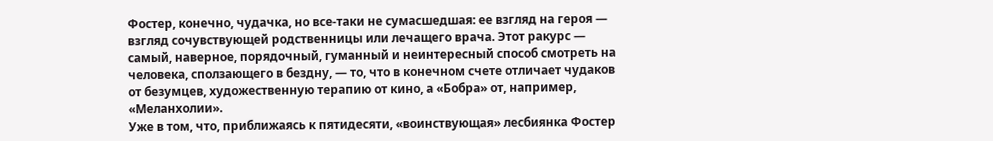Фостер, конечно, чудачка, но все-таки не сумасшедшая: ее взгляд на героя — взгляд сочувствующей родственницы или лечащего врача. Этот ракурс — самый, наверное, порядочный, гуманный и неинтересный способ смотреть на человека, сползающего в бездну, — то, что в конечном счете отличает чудаков от безумцев, художественную терапию от кино, а «Бобра» от, например, «Меланхолии».
Уже в том, что, приближаясь к пятидесяти, «воинствующая» лесбиянка Фостер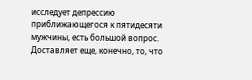исследует депрессию приближающегося к пятидесяти мужчины, есть большой вопрос. Доставляет еще, конечно, то, что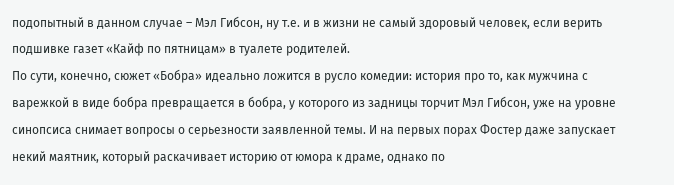подопытный в данном случае – Мэл Гибсон, ну т.е. и в жизни не самый здоровый человек, если верить подшивке газет «Кайф по пятницам» в туалете родителей.
По сути, конечно, сюжет «Бобра» идеально ложится в русло комедии: история про то, как мужчина с варежкой в виде бобра превращается в бобра, у которого из задницы торчит Мэл Гибсон, уже на уровне синопсиса снимает вопросы о серьезности заявленной темы. И на первых порах Фостер даже запускает некий маятник, который раскачивает историю от юмора к драме, однако по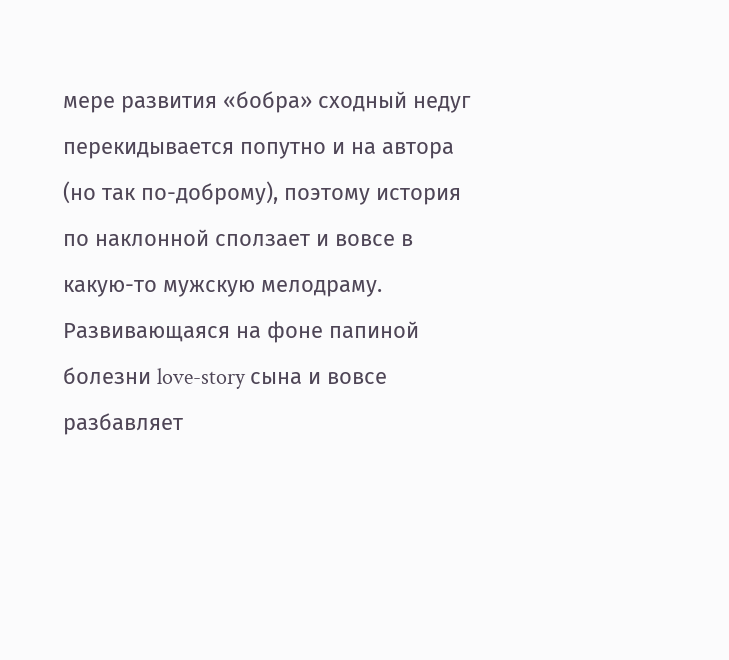мере развития «бобра» сходный недуг перекидывается попутно и на автора (но так по-доброму), поэтому история по наклонной сползает и вовсе в какую-то мужскую мелодраму. Развивающаяся на фоне папиной болезни love-story сына и вовсе разбавляет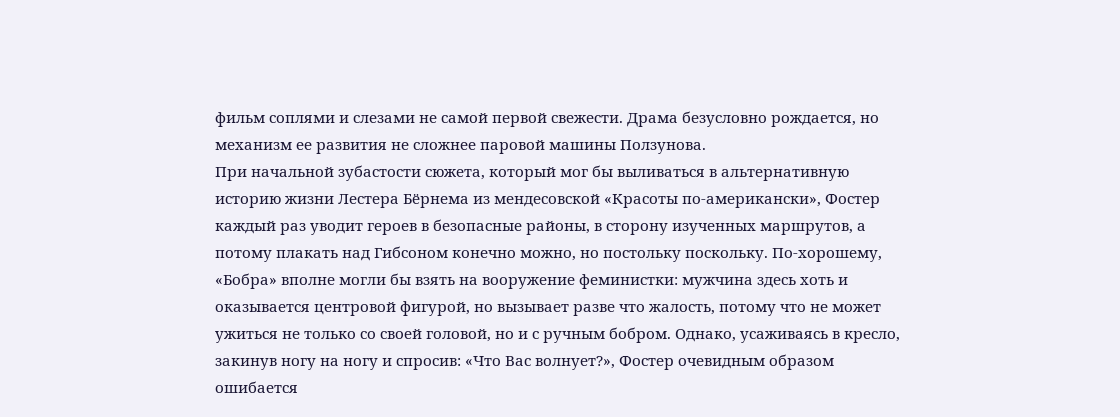фильм соплями и слезами не самой первой свежести. Драма безусловно рождается, но механизм ее развития не сложнее паровой машины Ползунова.
При начальной зубастости сюжета, который мог бы выливаться в альтернативную историю жизни Лестера Бёрнема из мендесовской «Красоты по-американски», Фостер каждый раз уводит героев в безопасные районы, в сторону изученных маршрутов, а потому плакать над Гибсоном конечно можно, но постольку поскольку. По-хорошему, «Бобра» вполне могли бы взять на вооружение феминистки: мужчина здесь хоть и оказывается центровой фигурой, но вызывает разве что жалость, потому что не может ужиться не только со своей головой, но и с ручным бобром. Однако, усаживаясь в кресло, закинув ногу на ногу и спросив: «Что Вас волнует?», Фостер очевидным образом ошибается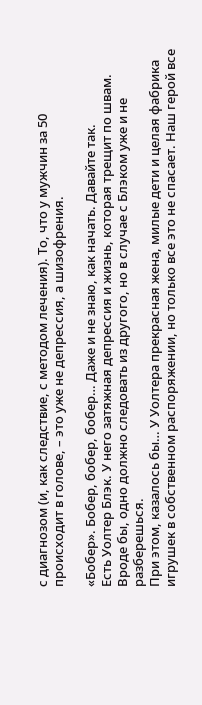с диагнозом (и, как следствие, с методом лечения). То, что у мужчин за 50 происходит в голове, – это уже не депрессия, а шизофрения.

«Бобер». Бобер, бобер, бобер… Даже и не знаю, как начать. Давайте так.
Есть Уолтер Блэк. У него затяжная депрессия и жизнь, которая трещит по швам. Вроде бы, одно должно следовать из другого, но в случае с Блэком уже и не разберешься.
При этом, казалось бы… У Уолтера прекрасная жена, милые дети и целая фабрика игрушек в собственном распоряжении, но только все это не спасает. Наш герой все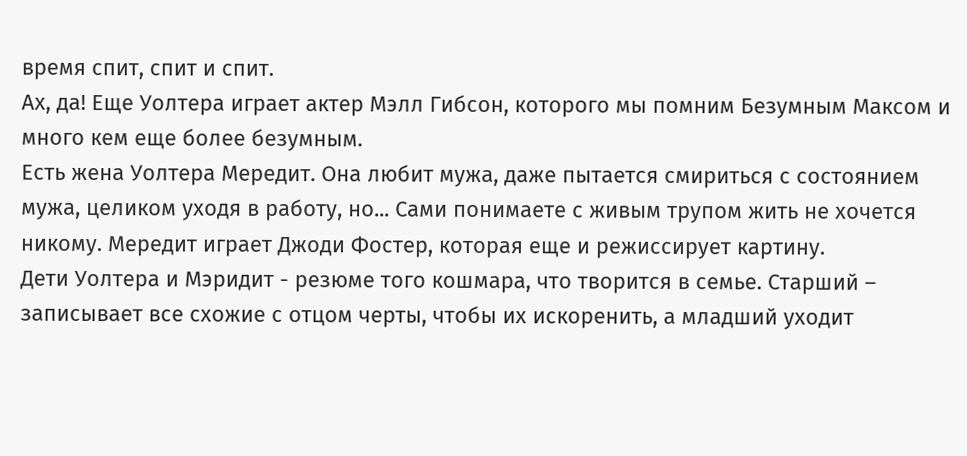время спит, спит и спит.
Ах, да! Еще Уолтера играет актер Мэлл Гибсон, которого мы помним Безумным Максом и много кем еще более безумным.
Есть жена Уолтера Мередит. Она любит мужа, даже пытается смириться с состоянием мужа, целиком уходя в работу, но... Сами понимаете с живым трупом жить не хочется никому. Мередит играет Джоди Фостер, которая еще и режиссирует картину.
Дети Уолтера и Мэридит - резюме того кошмара, что творится в семье. Старший – записывает все схожие с отцом черты, чтобы их искоренить, а младший уходит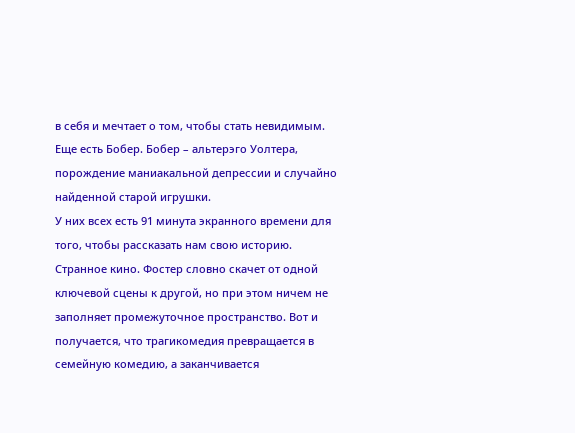в себя и мечтает о том, чтобы стать невидимым.
Еще есть Бобер. Бобер – альтерэго Уолтера, порождение маниакальной депрессии и случайно найденной старой игрушки.
У них всех есть 91 минута экранного времени для того, чтобы рассказать нам свою историю.
Странное кино. Фостер словно скачет от одной ключевой сцены к другой, но при этом ничем не заполняет промежуточное пространство. Вот и получается, что трагикомедия превращается в семейную комедию, а заканчивается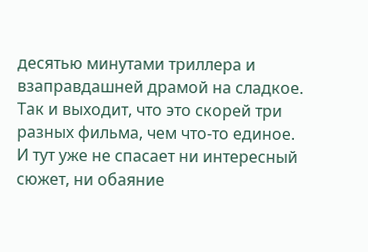десятью минутами триллера и взаправдашней драмой на сладкое. Так и выходит, что это скорей три разных фильма, чем что-то единое.
И тут уже не спасает ни интересный сюжет, ни обаяние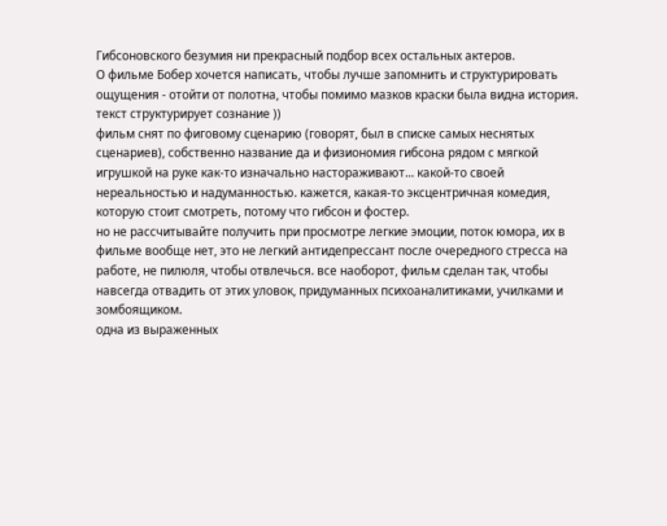Гибсоновского безумия ни прекрасный подбор всех остальных актеров.
О фильме Бобер хочется написать, чтобы лучше запомнить и структурировать ощущения - отойти от полотна, чтобы помимо мазков краски была видна история. текст структурирует сознание ))
фильм снят по фиговому сценарию (говорят, был в списке самых неснятых сценариев), собственно название да и физиономия гибсона рядом с мягкой игрушкой на руке как-то изначально настораживают... какой-то своей нереальностью и надуманностью. кажется, какая-то эксцентричная комедия, которую стоит смотреть, потому что гибсон и фостер.
но не рассчитывайте получить при просмотре легкие эмоции, поток юмора, их в фильме вообще нет, это не легкий антидепрессант после очередного стресса на работе, не пилюля, чтобы отвлечься. все наоборот, фильм сделан так, чтобы навсегда отвадить от этих уловок, придуманных психоаналитиками, училками и зомбоящиком.
одна из выраженных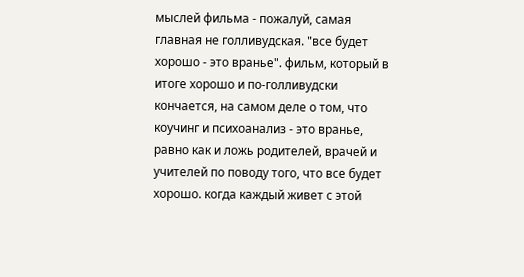мыслей фильма - пожалуй, самая главная не голливудская. "все будет хорошо - это вранье". фильм, который в итоге хорошо и по-голливудски кончается, на самом деле о том, что коучинг и психоанализ - это вранье, равно как и ложь родителей, врачей и учителей по поводу того, что все будет хорошо. когда каждый живет с этой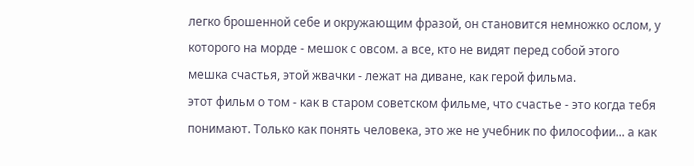легко брошенной себе и окружающим фразой, он становится немножко ослом, у которого на морде - мешок с овсом. а все, кто не видят перед собой этого мешка счастья, этой жвачки - лежат на диване, как герой фильма.
этот фильм о том - как в старом советском фильме, что счастье - это когда тебя понимают. Только как понять человека, это же не учебник по философии... а как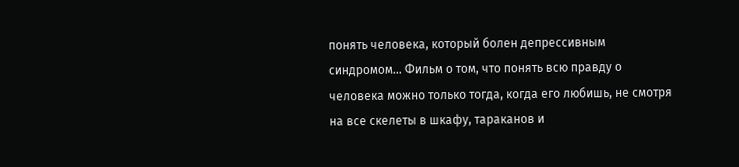понять человека, который болен депрессивным синдромом... Фильм о том, что понять всю правду о человека можно только тогда, когда его любишь, не смотря на все скелеты в шкафу, тараканов и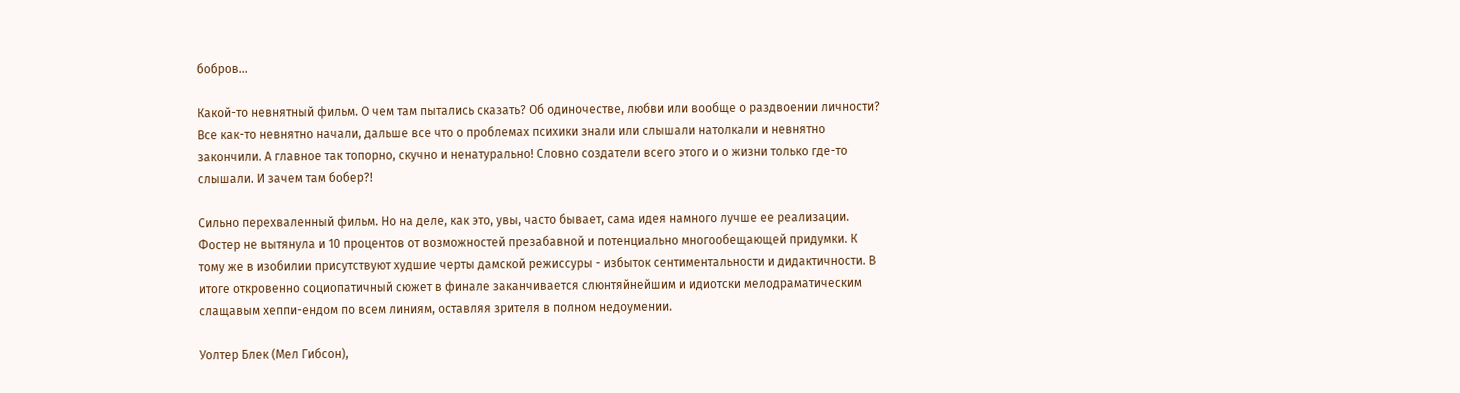бобров...

Какой-то невнятный фильм. О чем там пытались сказать? Об одиночестве, любви или вообще о раздвоении личности? Все как-то невнятно начали, дальше все что о проблемах психики знали или слышали натолкали и невнятно закончили. А главное так топорно, скучно и ненатурально! Словно создатели всего этого и о жизни только где-то слышали. И зачем там бобер?!

Сильно перехваленный фильм. Но на деле, как это, увы, часто бывает, сама идея намного лучше ее реализации. Фостер не вытянула и 10 процентов от возможностей презабавной и потенциально многообещающей придумки. К тому же в изобилии присутствуют худшие черты дамской режиссуры - избыток сентиментальности и дидактичности. В итоге откровенно социопатичный сюжет в финале заканчивается слюнтяйнейшим и идиотски мелодраматическим слащавым хеппи-ендом по всем линиям, оставляя зрителя в полном недоумении.

Уолтер Блек (Мел Гибсон),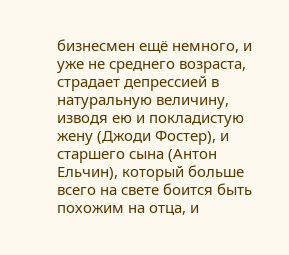бизнесмен ещё немного, и уже не среднего возраста, страдает депрессией в натуральную величину, изводя ею и покладистую жену (Джоди Фостер), и старшего сына (Антон Ельчин), который больше всего на свете боится быть похожим на отца, и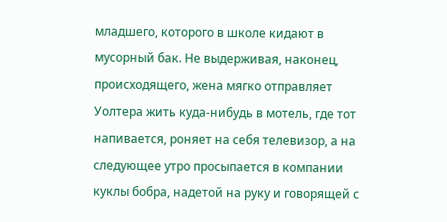младшего, которого в школе кидают в мусорный бак. Не выдерживая, наконец, происходящего, жена мягко отправляет Уолтера жить куда-нибудь в мотель, где тот напивается, роняет на себя телевизор, а на следующее утро просыпается в компании куклы бобра, надетой на руку и говорящей с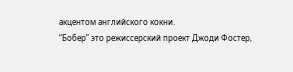акцентом английского кокни.
“Бобер” это режиссерский проект Джоди Фостер,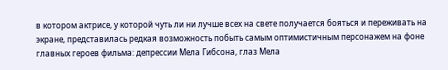в котором актрисе, у которой чуть ли ни лучше всех на свете получается бояться и переживать на экране, представилась редкая возможность побыть самым оптимистичным персонажем на фоне главных героев фильма: депрессии Мела Гибсона, глаз Мела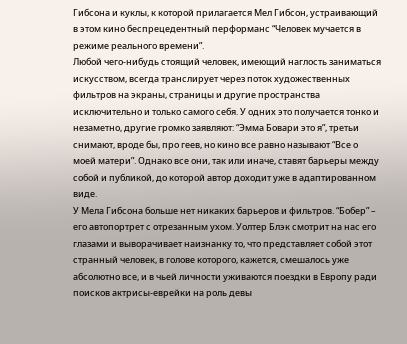Гибсона и куклы, к которой прилагается Мел Гибсон, устраивающий в этом кино беспрецедентный перформанс “Человек мучается в режиме реального времени”.
Любой чего-нибудь стоящий человек, имеющий наглость заниматься искусством, всегда транслирует через поток художественных фильтров на экраны, страницы и другие пространства исключительно и только самого себя. У одних это получается тонко и незаметно, другие громко заявляют: “Эмма Бовари это я”, третьи снимают, вроде бы, про геев, но кино все равно называют “Все о моей матери”. Однако все они, так или иначе, ставят барьеры между собой и публикой, до которой автор доходит уже в адаптированном виде.
У Мела Гибсона больше нет никаких барьеров и фильтров. “Бобер” – его автопортрет с отрезанным ухом. Уолтер Блэк смотрит на нас его глазами и выворачивает наизнанку то, что представляет собой этот странный человек, в голове которого, кажется, смешалось уже абсолютно все, и в чьей личности уживаются поездки в Европу ради поисков актрисы-еврейки на роль девы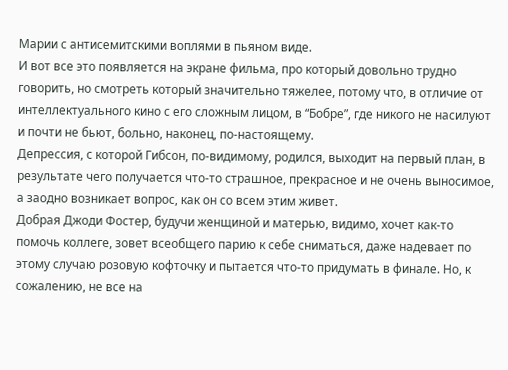Марии с антисемитскими воплями в пьяном виде.
И вот все это появляется на экране фильма, про который довольно трудно говорить, но смотреть который значительно тяжелее, потому что, в отличие от интеллектуального кино с его сложным лицом, в “Бобре”, где никого не насилуют и почти не бьют, больно, наконец, по-настоящему.
Депрессия, с которой Гибсон, по-видимому, родился, выходит на первый план, в результате чего получается что-то страшное, прекрасное и не очень выносимое, а заодно возникает вопрос, как он со всем этим живет.
Добрая Джоди Фостер, будучи женщиной и матерью, видимо, хочет как-то помочь коллеге, зовет всеобщего парию к себе сниматься, даже надевает по этому случаю розовую кофточку и пытается что-то придумать в финале. Но, к сожалению, не все на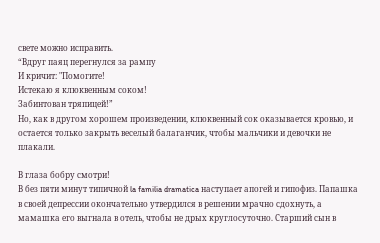свете можно исправить.
“Вдруг паяц перегнулся за рампу
И кричит: "Помогите!
Истекаю я клюквенным соком!
Забинтован тряпицей!”
Но, как в другом хорошем произведении, клюквенный сок оказывается кровью, и остается только закрыть веселый балаганчик, чтобы мальчики и девочки не плакали.

В глаза бобру смотри!
В без пяти минут типичной la familia dramatica наступает апогей и гипофиз. Папашка в своей депрессии окончательно утвердился в решении мрачно сдохнуть, а мамашка его выгнала в отель, чтобы не дрых круглосуточно. Старший сын в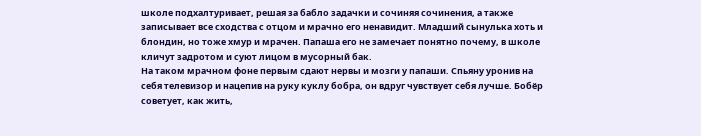школе подхалтуривает, решая за бабло задачки и сочиняя сочинения, а также записывает все сходства с отцом и мрачно его ненавидит. Младший сынулька хоть и блондин, но тоже хмур и мрачен. Папаша его не замечает понятно почему, в школе кличут задротом и суют лицом в мусорный бак.
На таком мрачном фоне первым сдают нервы и мозги у папаши. Спьяну уронив на себя телевизор и нацепив на руку куклу бобра, он вдруг чувствует себя лучше. Бобёр советует, как жить,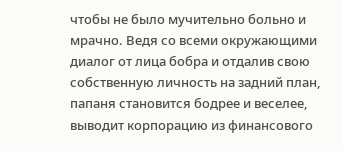чтобы не было мучительно больно и мрачно. Ведя со всеми окружающими диалог от лица бобра и отдалив свою собственную личность на задний план, папаня становится бодрее и веселее, выводит корпорацию из финансового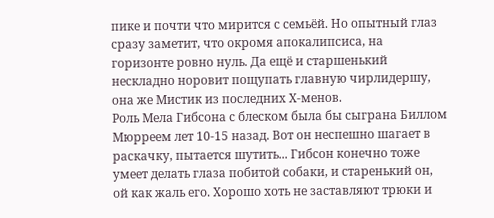пике и почти что мирится с семьёй. Но опытный глаз сразу заметит, что окромя апокалипсиса, на горизонте ровно нуль. Да ещё и старшенький нескладно норовит пощупать главную чирлидершу, она же Мистик из последних Х-менов.
Роль Мела Гибсона с блеском была бы сыграна Биллом Мюрреем лет 10-15 назад. Вот он неспешно шагает в раскачку, пытается шутить... Гибсон конечно тоже умеет делать глаза побитой собаки, и старенький он, ой как жаль его. Хорошо хоть не заставляют трюки и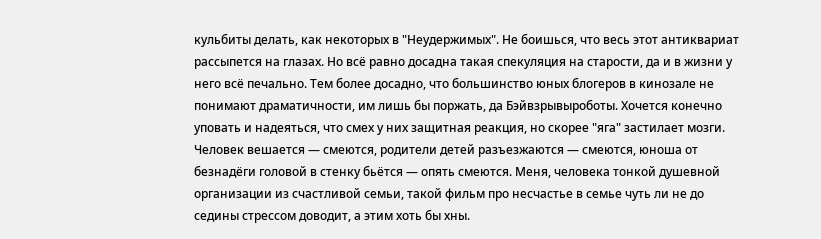кульбиты делать, как некоторых в "Неудержимых". Не боишься, что весь этот антиквариат рассыпется на глазах. Но всё равно досадна такая спекуляция на старости, да и в жизни у него всё печально. Тем более досадно, что большинство юных блогеров в кинозале не понимают драматичности, им лишь бы поржать, да Бэйвзрывыроботы. Хочется конечно уповать и надеяться, что смех у них защитная реакция, но скорее "яга" застилает мозги. Человек вешается — смеются, родители детей разъезжаются — смеются, юноша от безнадёги головой в стенку бьётся — опять смеются. Меня, человека тонкой душевной организации из счастливой семьи, такой фильм про несчастье в семье чуть ли не до седины стрессом доводит, а этим хоть бы хны.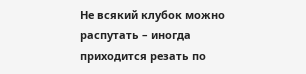Не всякий клубок можно распутать – иногда приходится резать по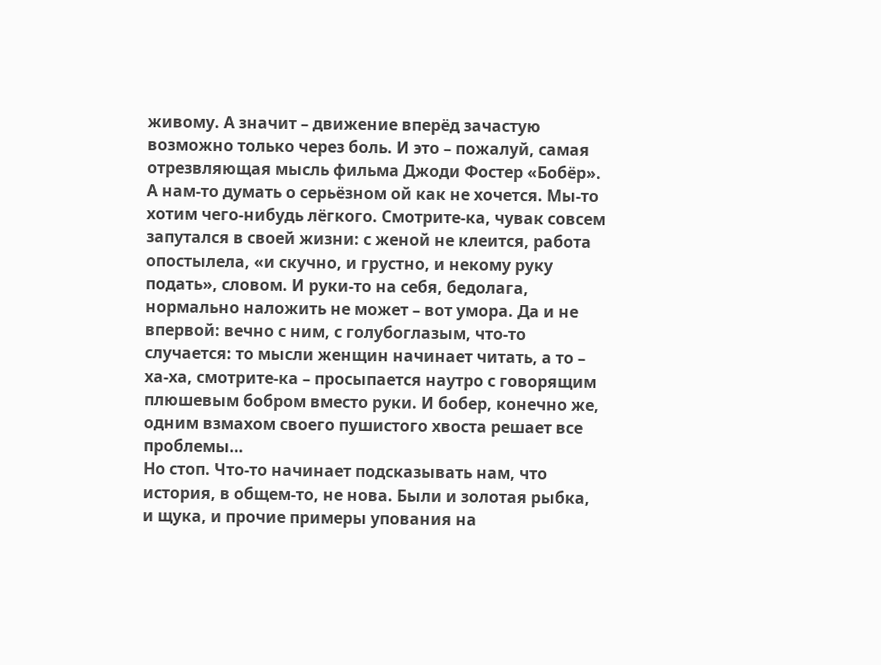живому. А значит – движение вперёд зачастую возможно только через боль. И это – пожалуй, самая отрезвляющая мысль фильма Джоди Фостер «Бобёр».
А нам-то думать о серьёзном ой как не хочется. Мы-то хотим чего-нибудь лёгкого. Смотрите-ка, чувак совсем запутался в своей жизни: с женой не клеится, работа опостылела, «и скучно, и грустно, и некому руку подать», словом. И руки-то на себя, бедолага, нормально наложить не может – вот умора. Да и не впервой: вечно с ним, с голубоглазым, что-то случается: то мысли женщин начинает читать, а то – ха-ха, смотрите-ка – просыпается наутро с говорящим плюшевым бобром вместо руки. И бобер, конечно же, одним взмахом своего пушистого хвоста решает все проблемы…
Но стоп. Что-то начинает подсказывать нам, что история, в общем-то, не нова. Были и золотая рыбка, и щука, и прочие примеры упования на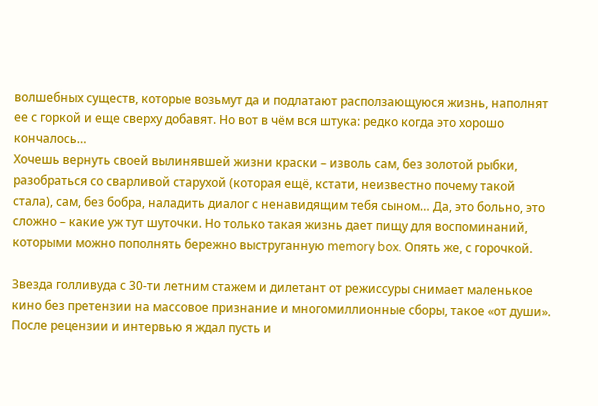волшебных существ, которые возьмут да и подлатают расползающуюся жизнь, наполнят ее с горкой и еще сверху добавят. Но вот в чём вся штука: редко когда это хорошо кончалось…
Хочешь вернуть своей вылинявшей жизни краски – изволь сам, без золотой рыбки, разобраться со сварливой старухой (которая ещё, кстати, неизвестно почему такой стала), сам, без бобра, наладить диалог с ненавидящим тебя сыном… Да, это больно, это сложно – какие уж тут шуточки. Но только такая жизнь дает пищу для воспоминаний, которыми можно пополнять бережно выструганную memory box. Опять же, с горочкой.

Звезда голливуда с 30-ти летним стажем и дилетант от режиссуры снимает маленькое кино без претензии на массовое признание и многомиллионные сборы, такое «от души». После рецензии и интервью я ждал пусть и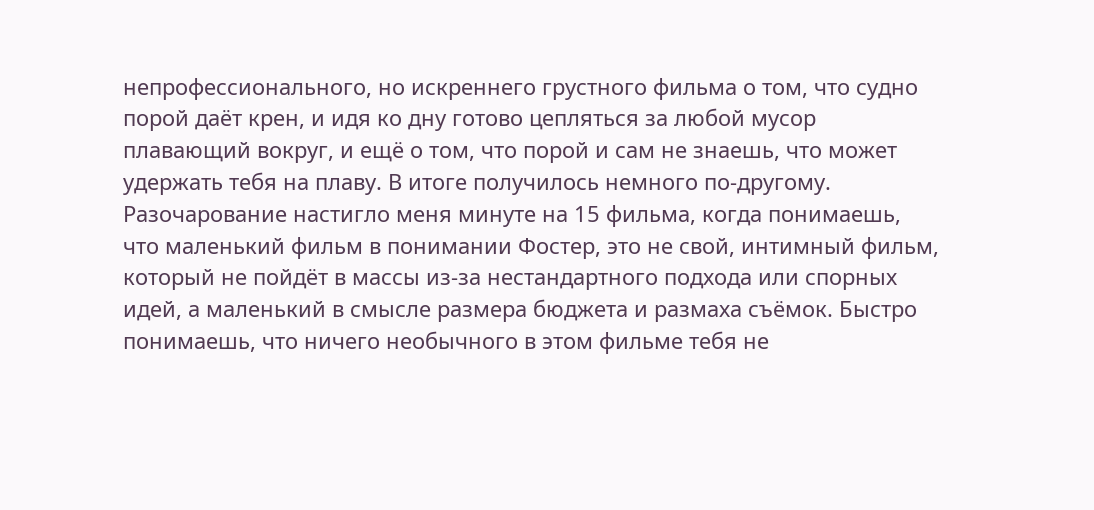непрофессионального, но искреннего грустного фильма о том, что судно порой даёт крен, и идя ко дну готово цепляться за любой мусор плавающий вокруг, и ещё о том, что порой и сам не знаешь, что может удержать тебя на плаву. В итоге получилось немного по-другому.
Разочарование настигло меня минуте на 15 фильма, когда понимаешь, что маленький фильм в понимании Фостер, это не свой, интимный фильм, который не пойдёт в массы из-за нестандартного подхода или спорных идей, а маленький в смысле размера бюджета и размаха съёмок. Быстро понимаешь, что ничего необычного в этом фильме тебя не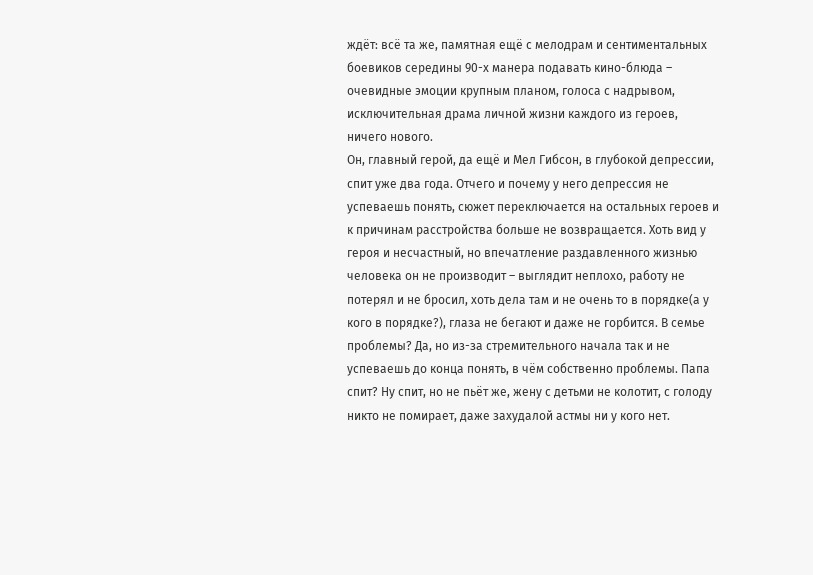ждёт: всё та же, памятная ещё с мелодрам и сентиментальных боевиков середины 90-х манера подавать кино-блюда – очевидные эмоции крупным планом, голоса с надрывом, исключительная драма личной жизни каждого из героев, ничего нового.
Он, главный герой, да ещё и Мел Гибсон, в глубокой депрессии, спит уже два года. Отчего и почему у него депрессия не успеваешь понять, сюжет переключается на остальных героев и к причинам расстройства больше не возвращается. Хоть вид у героя и несчастный, но впечатление раздавленного жизнью человека он не производит – выглядит неплохо, работу не потерял и не бросил, хоть дела там и не очень то в порядке(а у кого в порядке?), глаза не бегают и даже не горбится. В семье проблемы? Да, но из-за стремительного начала так и не успеваешь до конца понять, в чём собственно проблемы. Папа спит? Ну спит, но не пьёт же, жену с детьми не колотит, с голоду никто не помирает, даже захудалой астмы ни у кого нет.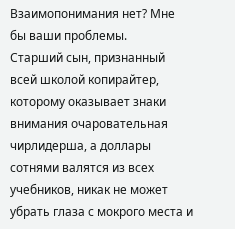Взаимопонимания нет? Мне бы ваши проблемы.
Старший сын, признанный всей школой копирайтер, которому оказывает знаки внимания очаровательная чирлидерша, а доллары сотнями валятся из всех учебников, никак не может убрать глаза с мокрого места и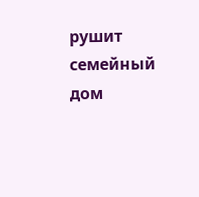рушит семейный дом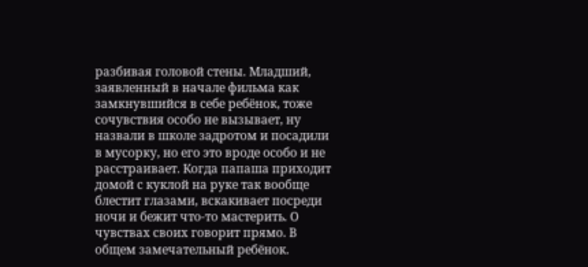разбивая головой стены. Младший, заявленный в начале фильма как замкнувшийся в себе ребёнок, тоже сочувствия особо не вызывает, ну назвали в школе задротом и посадили в мусорку, но его это вроде особо и не расстраивает. Когда папаша приходит домой с куклой на руке так вообще блестит глазами, вскакивает посреди ночи и бежит что-то мастерить. О чувствах своих говорит прямо. В общем замечательный ребёнок.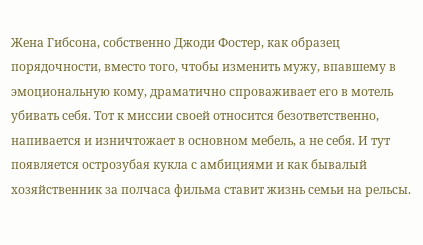Жена Гибсона, собственно Джоди Фостер, как образец порядочности, вместо того, чтобы изменить мужу, впавшему в эмоциональную кому, драматично спроваживает его в мотель убивать себя. Тот к миссии своей относится безответственно, напивается и изничтожает в основном мебель, а не себя. И тут появляется острозубая кукла с амбициями и как бывалый хозяйственник за полчаса фильма ставит жизнь семьи на рельсы.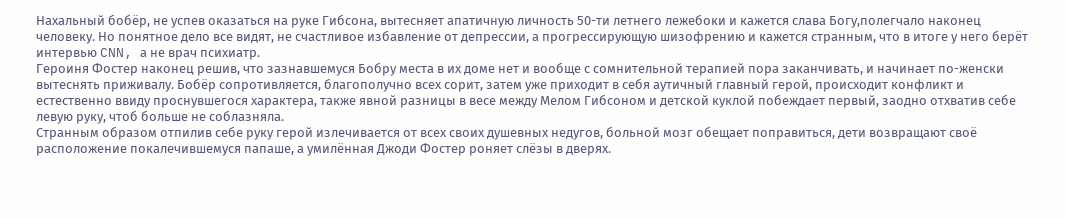Нахальный бобёр, не успев оказаться на руке Гибсона, вытесняет апатичную личность 50-ти летнего лежебоки и кажется слава Богу,полегчало наконец человеку. Но понятное дело все видят, не счастливое избавление от депрессии, а прогрессирующую шизофрению и кажется странным, что в итоге у него берёт интервью CNN, а не врач психиатр.
Героиня Фостер наконец решив, что зазнавшемуся Бобру места в их доме нет и вообще с сомнительной терапией пора заканчивать, и начинает по-женски вытеснять приживалу. Бобёр сопротивляется, благополучно всех сорит, затем уже приходит в себя аутичный главный герой, происходит конфликт и естественно ввиду проснувшегося характера, также явной разницы в весе между Мелом Гибсоном и детской куклой побеждает первый, заодно отхватив себе левую руку, чтоб больше не соблазняла.
Странным образом отпилив себе руку герой излечивается от всех своих душевных недугов, больной мозг обещает поправиться, дети возвращают своё расположение покалечившемуся папаше, а умилённая Джоди Фостер роняет слёзы в дверях.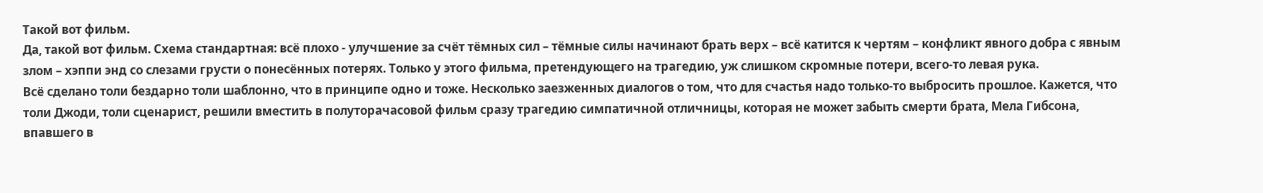Такой вот фильм.
Да, такой вот фильм. Схема стандартная: всё плохо - улучшение за счёт тёмных сил – тёмные силы начинают брать верх – всё катится к чертям – конфликт явного добра с явным злом – хэппи энд со слезами грусти о понесённых потерях. Только у этого фильма, претендующего на трагедию, уж слишком скромные потери, всего-то левая рука.
Всё сделано толи бездарно толи шаблонно, что в принципе одно и тоже. Несколько заезженных диалогов о том, что для счастья надо только-то выбросить прошлое. Кажется, что толи Джоди, толи сценарист, решили вместить в полуторачасовой фильм сразу трагедию симпатичной отличницы, которая не может забыть смерти брата, Мела Гибсона, впавшего в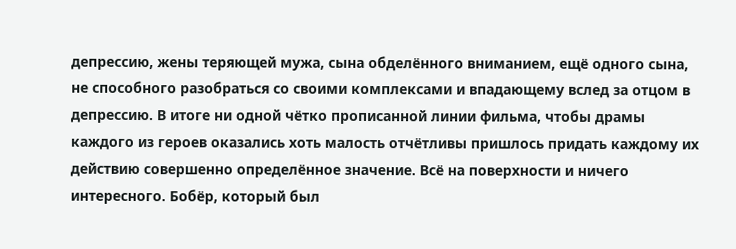депрессию, жены теряющей мужа, сына обделённого вниманием, ещё одного сына, не способного разобраться со своими комплексами и впадающему вслед за отцом в депрессию. В итоге ни одной чётко прописанной линии фильма, чтобы драмы каждого из героев оказались хоть малость отчётливы пришлось придать каждому их действию совершенно определённое значение. Всё на поверхности и ничего интересного. Бобёр, который был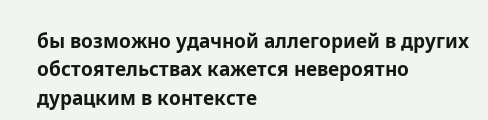бы возможно удачной аллегорией в других обстоятельствах кажется невероятно дурацким в контексте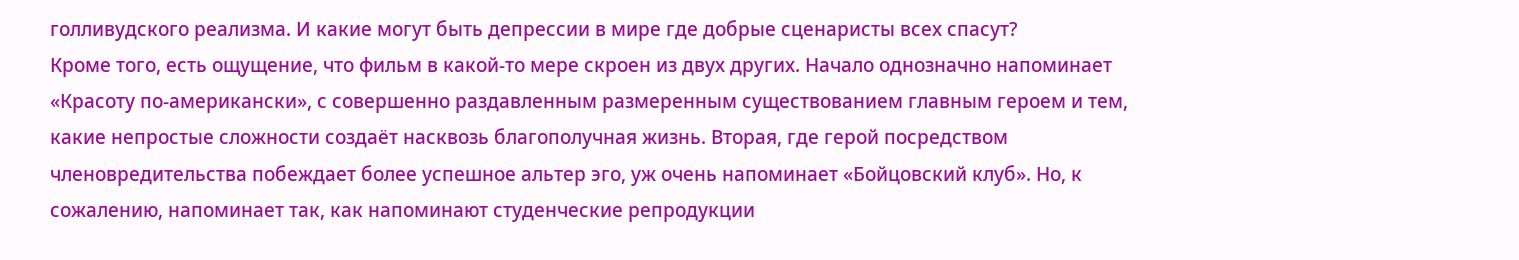голливудского реализма. И какие могут быть депрессии в мире где добрые сценаристы всех спасут?
Кроме того, есть ощущение, что фильм в какой-то мере скроен из двух других. Начало однозначно напоминает «Красоту по-американски», с совершенно раздавленным размеренным существованием главным героем и тем, какие непростые сложности создаёт насквозь благополучная жизнь. Вторая, где герой посредством членовредительства побеждает более успешное альтер эго, уж очень напоминает «Бойцовский клуб». Но, к сожалению, напоминает так, как напоминают студенческие репродукции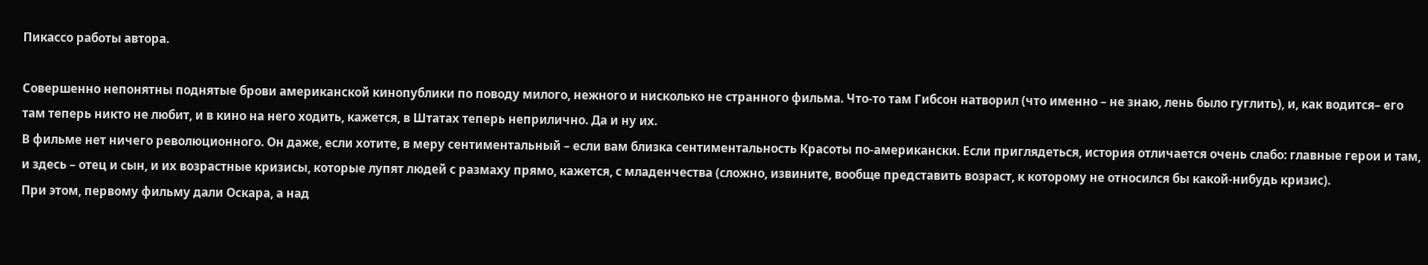Пикассо работы автора.

Совершенно непонятны поднятые брови американской кинопублики по поводу милого, нежного и нисколько не странного фильма. Что-то там Гибсон натворил (что именно – не знаю, лень было гуглить), и, как водится– его там теперь никто не любит, и в кино на него ходить, кажется, в Штатах теперь неприлично. Да и ну их.
В фильме нет ничего революционного. Он даже, если хотите, в меру сентиментальный – если вам близка сентиментальность Красоты по-американски. Если приглядеться, история отличается очень слабо: главные герои и там, и здесь – отец и сын, и их возрастные кризисы, которые лупят людей с размаху прямо, кажется, с младенчества (сложно, извините, вообще представить возраст, к которому не относился бы какой-нибудь кризис).
При этом, первому фильму дали Оскара, а над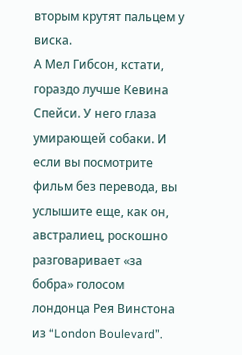вторым крутят пальцем у виска.
А Мел Гибсон, кстати, гораздо лучше Кевина Спейси. У него глаза умирающей собаки. И если вы посмотрите фильм без перевода, вы услышите еще, как он, австралиец, роскошно разговаривает «за бобра» голосом лондонца Рея Винстона из “London Boulevard”.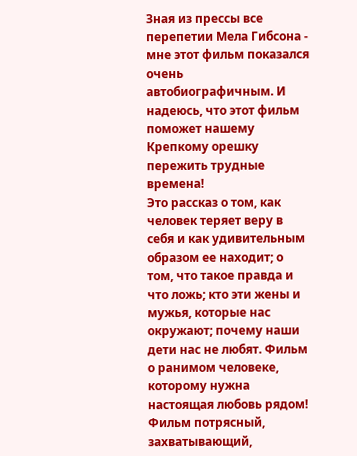Зная из прессы все перепетии Мела Гибсона - мне этот фильм показался очень автобиографичным. И надеюсь, что этот фильм поможет нашему Крепкому орешку пережить трудные времена!
Это рассказ о том, как человек теряет веру в себя и как удивительным образом ее находит; о том, что такое правда и что ложь; кто эти жены и мужья, которые нас окружают; почему наши дети нас не любят. Фильм о ранимом человеке, которому нужна настоящая любовь рядом!
Фильм потрясный, захватывающий,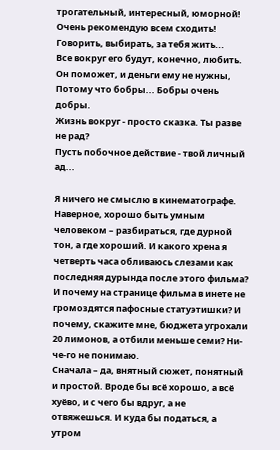трогательный, интересный, юморной! Очень рекомендую всем сходить!
Говорить, выбирать, за тебя жить...
Все вокруг его будут, конечно, любить.
Он поможет, и деньги ему не нужны,
Потому что бобры... Бобры очень добры.
Жизнь вокруг - просто сказка. Ты разве не рад?
Пусть побочное действие - твой личный ад...

Я ничего не смыслю в кинематографе. Наверное, хорошо быть умным человеком – разбираться, где дурной тон, а где хороший. И какого хрена я четверть часа обливаюсь слезами как последняя дурында после этого фильма? И почему на странице фильма в инете не громоздятся пафосные статуэтишки? И почему, скажите мне, бюджета угрохали 20 лимонов, а отбили меньше семи? Ни-че-го не понимаю.
Сначала – да, внятный сюжет, понятный и простой. Вроде бы всё хорошо, а всё хуёво, и с чего бы вдруг, а не отвяжешься. И куда бы податься, а утром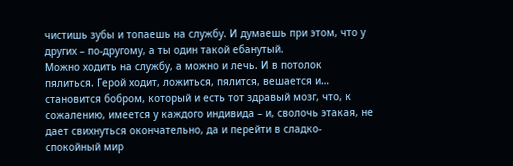чистишь зубы и топаешь на службу. И думаешь при этом, что у других – по-другому, а ты один такой ебанутый.
Можно ходить на службу, а можно и лечь. И в потолок пялиться. Герой ходит, ложиться, пялится, вешается и… становится бобром, который и есть тот здравый мозг, что, к сожалению, имеется у каждого индивида – и, сволочь этакая, не дает свихнуться окончательно, да и перейти в сладко-спокойный мир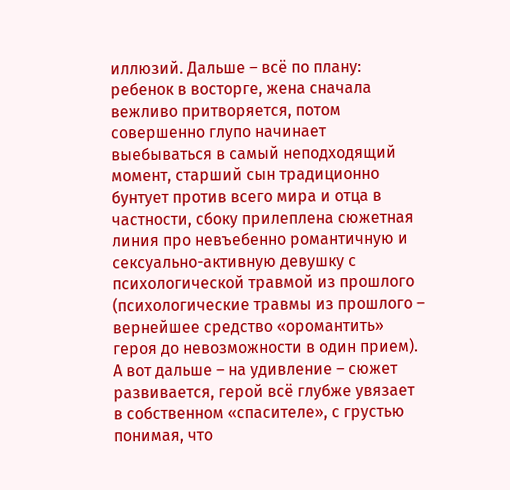иллюзий. Дальше – всё по плану: ребенок в восторге, жена сначала вежливо притворяется, потом совершенно глупо начинает выебываться в самый неподходящий момент, старший сын традиционно бунтует против всего мира и отца в частности, сбоку прилеплена сюжетная линия про невъебенно романтичную и сексуально-активную девушку с психологической травмой из прошлого (психологические травмы из прошлого – вернейшее средство «оромантить» героя до невозможности в один прием).
А вот дальше – на удивление – сюжет развивается, герой всё глубже увязает в собственном «спасителе», с грустью понимая, что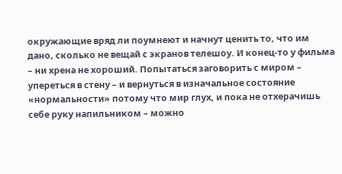окружающие вряд ли поумнеют и начнут ценить то, что им дано, сколько не вещай с экранов телешоу. И конец-то у фильма – ни хрена не хороший. Попытаться заговорить с миром – упереться в стену – и вернуться в изначальное состояние «нормальности» потому что мир глух, и пока не отхерачишь себе руку напильником – можно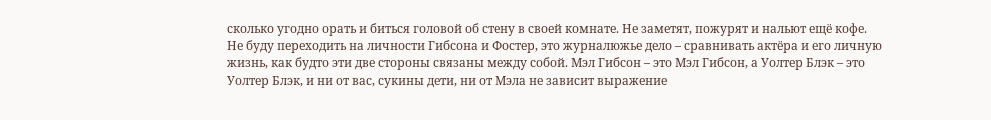сколько угодно орать и биться головой об стену в своей комнате. Не заметят, пожурят и нальют ещё кофе.
Не буду переходить на личности Гибсона и Фостер, это журналюжье дело – сравнивать актёра и его личную жизнь, как будто эти две стороны связаны между собой. Мэл Гибсон – это Мэл Гибсон, а Уолтер Блэк – это Уолтер Блэк, и ни от вас, сукины дети, ни от Мэла не зависит выражение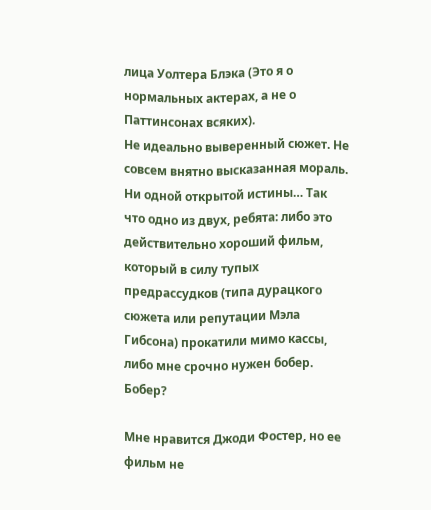лица Уолтера Блэка (Это я о нормальных актерах, а не о Паттинсонах всяких).
Не идеально выверенный сюжет. Не совсем внятно высказанная мораль. Ни одной открытой истины… Так что одно из двух, ребята: либо это действительно хороший фильм, который в силу тупых предрассудков (типа дурацкого сюжета или репутации Мэла Гибсона) прокатили мимо кассы, либо мне срочно нужен бобер.
Бобер?

Мне нравится Джоди Фостер, но ее фильм не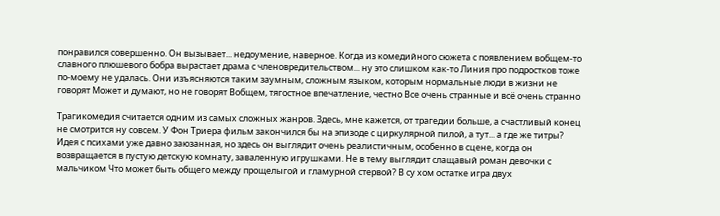понравился совершенно. Он вызывает... недоумение, наверное. Когда из комедийного сюжета с появлением вобщем-то славного плюшевого бобра вырастает драма с членовредительством... ну это слишком как-то Линия про подростков тоже по-моему не удалась. Они изъясняются таким заумным, сложным языком, которым нормальные люди в жизни не говорят Может и думают, но не говорят Вобщем, тягостное впечатление, честно Все очень странные и всё очень странно

Трагикомедия считается одним из самых сложных жанров. Здесь, мне кажется, от трагедии больше, а счастливый конец не смотрится ну совсем. У Фон Триера фильм закончился бы на эпизоде с циркулярной пилой, а тут... а где же титры? Идея с психами уже давно заюзанная, но здесь он выглядит очень реалистичным, особенно в сцене, когда он возвращается в пустую детскую комнату, заваленную игрушками. Не в тему выглядит слащавый роман девочки с мальчиком Что может быть общего между прощелыгой и гламурной стервой? В су хом остатке игра двух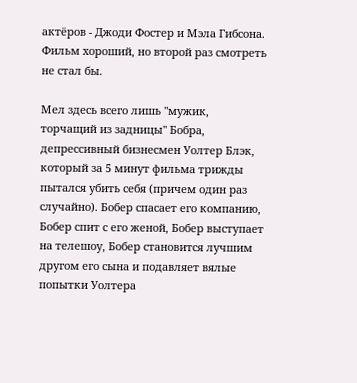актёров - Джоди Фостер и Мэла Гибсона. Фильм хороший, но второй раз смотреть не стал бы.

Мел здесь всего лишь "мужик, торчащий из задницы" Бобра, депрессивный бизнесмен Уолтер Блэк, который за 5 минут фильма трижды пытался убить себя (причем один раз случайно). Бобер спасает его компанию, Бобер спит с его женой, Бобер выступает на телешоу, Бобер становится лучшим другом его сына и подавляет вялые попытки Уолтера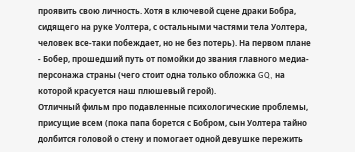проявить свою личность. Хотя в ключевой сцене драки Бобра, сидящего на руке Уолтера, с остальными частями тела Уолтера, человек все-таки побеждает, но не без потерь). На первом плане - Бобер, прошедший путь от помойки до звания главного медиа-персонажа страны (чего стоит одна только обложка GQ, на которой красуется наш плюшевый герой).
Отличный фильм про подавленные психологические проблемы, присущие всем (пока папа борется с Бобром, сын Уолтера тайно долбится головой о стену и помогает одной девушке пережить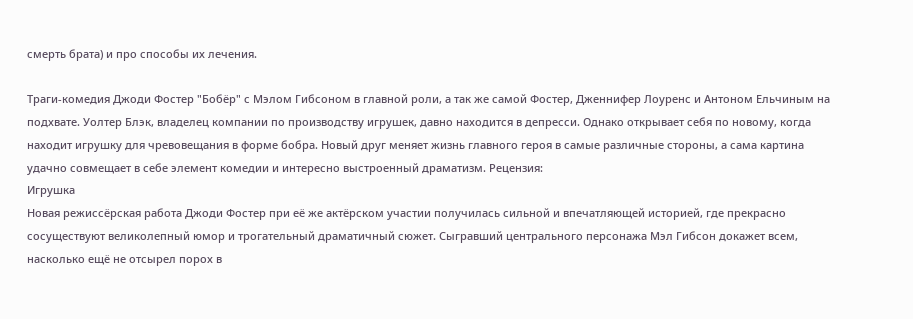смерть брата) и про способы их лечения.

Траги-комедия Джоди Фостер "Бобёр" с Мэлом Гибсоном в главной роли, а так же самой Фостер, Дженнифер Лоуренс и Антоном Ельчиным на подхвате. Уолтер Блэк, владелец компании по производству игрушек, давно находится в депресси. Однако открывает себя по новому, когда находит игрушку для чревовещания в форме бобра. Новый друг меняет жизнь главного героя в самые различные стороны, а сама картина удачно совмещает в себе элемент комедии и интересно выстроенный драматизм. Рецензия:
Игрушка
Новая режиссёрская работа Джоди Фостер при её же актёрском участии получилась сильной и впечатляющей историей, где прекрасно сосуществуют великолепный юмор и трогательный драматичный сюжет. Сыгравший центрального персонажа Мэл Гибсон докажет всем, насколько ещё не отсырел порох в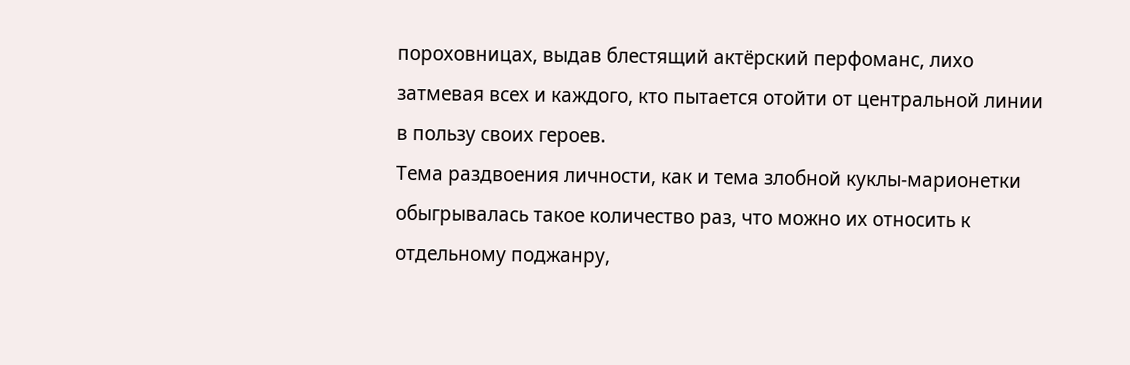пороховницах, выдав блестящий актёрский перфоманс, лихо затмевая всех и каждого, кто пытается отойти от центральной линии в пользу своих героев.
Тема раздвоения личности, как и тема злобной куклы-марионетки обыгрывалась такое количество раз, что можно их относить к отдельному поджанру,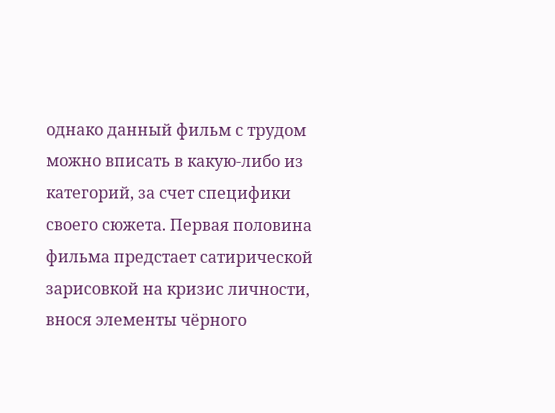однако данный фильм с трудом можно вписать в какую-либо из категорий, за счет специфики своего сюжета. Первая половина фильма предстает сатирической зарисовкой на кризис личности, внося элементы чёрного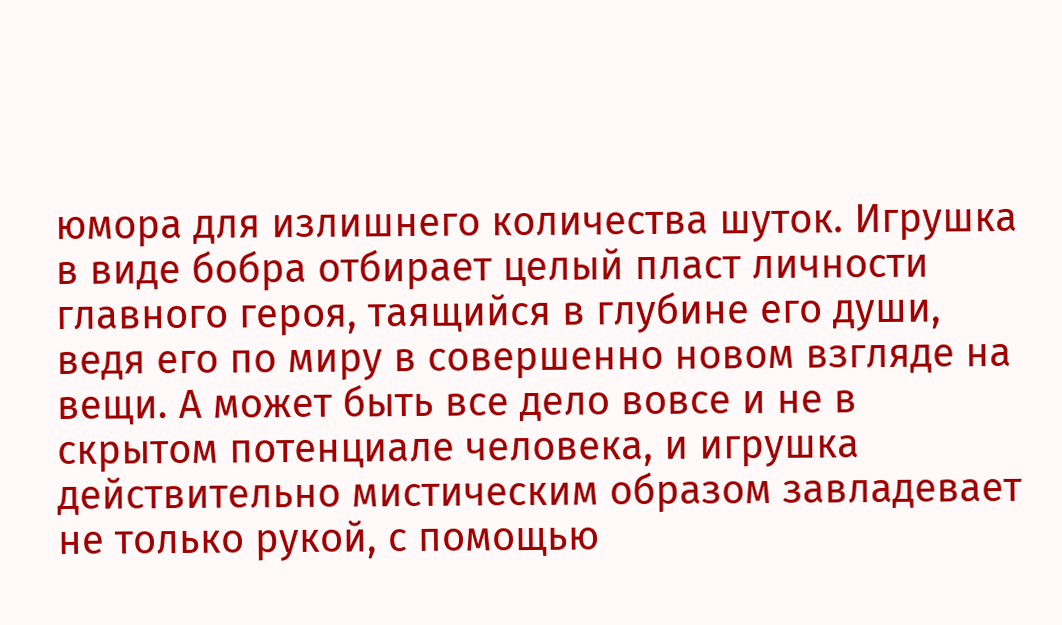юмора для излишнего количества шуток. Игрушка в виде бобра отбирает целый пласт личности главного героя, таящийся в глубине его души, ведя его по миру в совершенно новом взгляде на вещи. А может быть все дело вовсе и не в скрытом потенциале человека, и игрушка действительно мистическим образом завладевает не только рукой, с помощью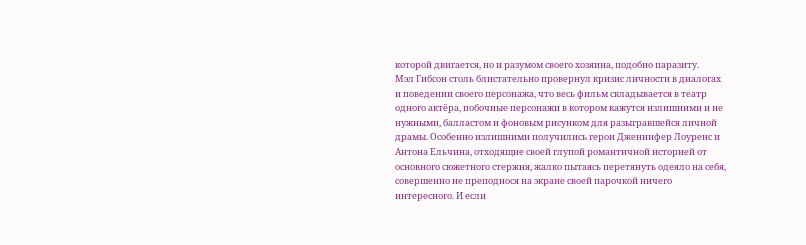которой двигается, но и разумом своего хозяина, подобно паразиту.
Мэл Гибсон столь блистательно провернул кризис личности в диалогах и поведении своего персонажа, что весь фильм складывается в театр одного актёра, побочные персонажи в котором кажутся излишними и не нужными, балластом и фоновым рисунком для разыгравшейся личной драмы. Особенно излишними получились герои Дженнифер Лоуренс и Антона Ельчина, отходящие своей глупой романтичной историей от основного сюжетного стержня, жалко пытаясь перетянуть одеяло на себя, совершенно не преподнося на экране своей парочкой ничего интересного. И если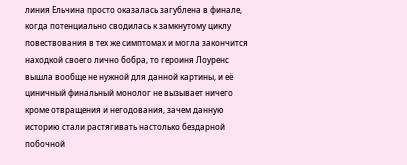линия Ельчина просто оказалась загублена в финале, когда потенциально сводилась к замкнутому циклу повествования в тех же симптомах и могла закончится находкой своего лично бобра, то героиня Лоуренс вышла вообще не нужной для данной картины, и её циничный финальный монолог не вызывает ничего кроме отвращения и негодования, зачем данную историю стали растягивать настолько бездарной побочной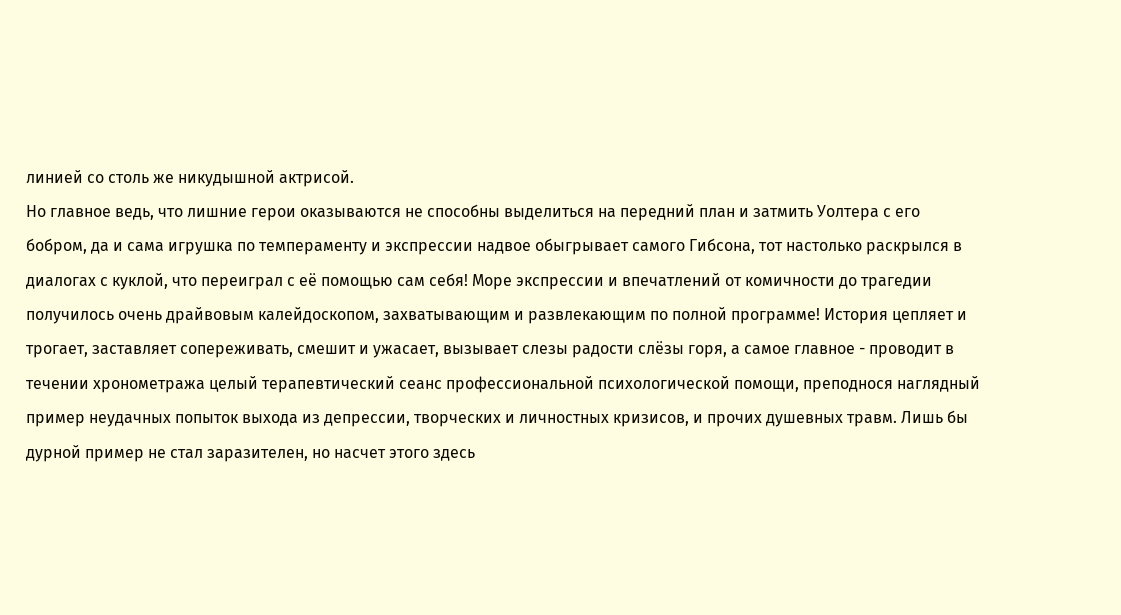линией со столь же никудышной актрисой.
Но главное ведь, что лишние герои оказываются не способны выделиться на передний план и затмить Уолтера с его бобром, да и сама игрушка по темпераменту и экспрессии надвое обыгрывает самого Гибсона, тот настолько раскрылся в диалогах с куклой, что переиграл с её помощью сам себя! Море экспрессии и впечатлений от комичности до трагедии получилось очень драйвовым калейдоскопом, захватывающим и развлекающим по полной программе! История цепляет и трогает, заставляет сопереживать, смешит и ужасает, вызывает слезы радости слёзы горя, а самое главное - проводит в течении хронометража целый терапевтический сеанс профессиональной психологической помощи, преподнося наглядный пример неудачных попыток выхода из депрессии, творческих и личностных кризисов, и прочих душевных травм. Лишь бы дурной пример не стал заразителен, но насчет этого здесь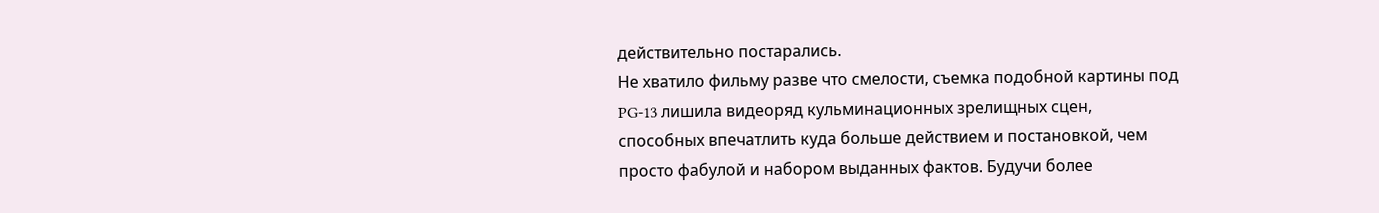действительно постарались.
Не хватило фильму разве что смелости, съемка подобной картины под PG-13 лишила видеоряд кульминационных зрелищных сцен, способных впечатлить куда больше действием и постановкой, чем просто фабулой и набором выданных фактов. Будучи более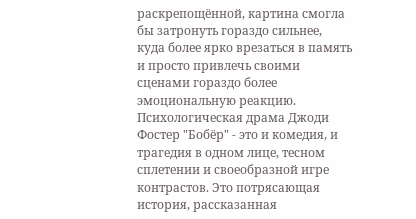раскрепощённой, картина смогла бы затронуть гораздо сильнее, куда более ярко врезаться в память и просто привлечь своими сценами гораздо более эмоциональную реакцию.
Психологическая драма Джоди Фостер "Бобёр" - это и комедия, и трагедия в одном лице, тесном сплетении и своеобразной игре контрастов. Это потрясающая история, рассказанная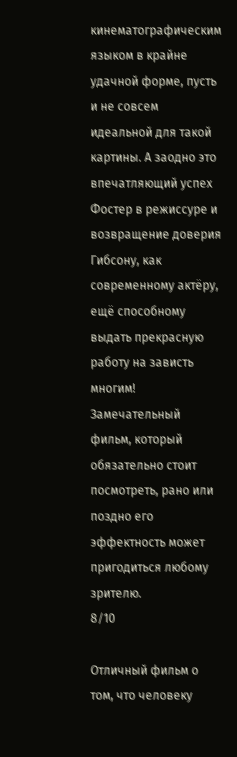кинематографическим языком в крайне удачной форме, пусть и не совсем идеальной для такой картины. А заодно это впечатляющий успех Фостер в режиссуре и возвращение доверия Гибсону, как современному актёру, ещё способному выдать прекрасную работу на зависть многим! Замечательный фильм, который обязательно стоит посмотреть, рано или поздно его эффектность может пригодиться любому зрителю.
8/10

Отличный фильм о том, что человеку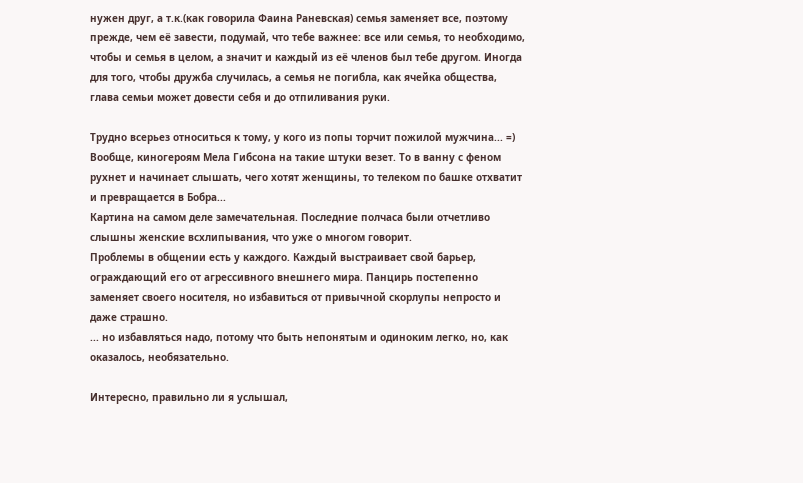нужен друг, а т.к.(как говорила Фаина Раневская) семья заменяет все, поэтому прежде, чем её завести, подумай, что тебе важнее: все или семья, то необходимо, чтобы и семья в целом, а значит и каждый из её членов был тебе другом. Иногда для того, чтобы дружба случилась, а семья не погибла, как ячейка общества, глава семьи может довести себя и до отпиливания руки.

Трудно всерьез относиться к тому, у кого из попы торчит пожилой мужчина... =)
Вообще, киногероям Мела Гибсона на такие штуки везет. То в ванну с феном рухнет и начинает слышать, чего хотят женщины, то телеком по башке отхватит и превращается в Бобра...
Картина на самом деле замечательная. Последние полчаса были отчетливо слышны женские всхлипывания, что уже о многом говорит.
Проблемы в общении есть у каждого. Каждый выстраивает свой барьер, ограждающий его от агрессивного внешнего мира. Панцирь постепенно заменяет своего носителя, но избавиться от привычной скорлупы непросто и даже страшно.
... но избавляться надо, потому что быть непонятым и одиноким легко, но, как оказалось, необязательно.

Интересно, правильно ли я услышал,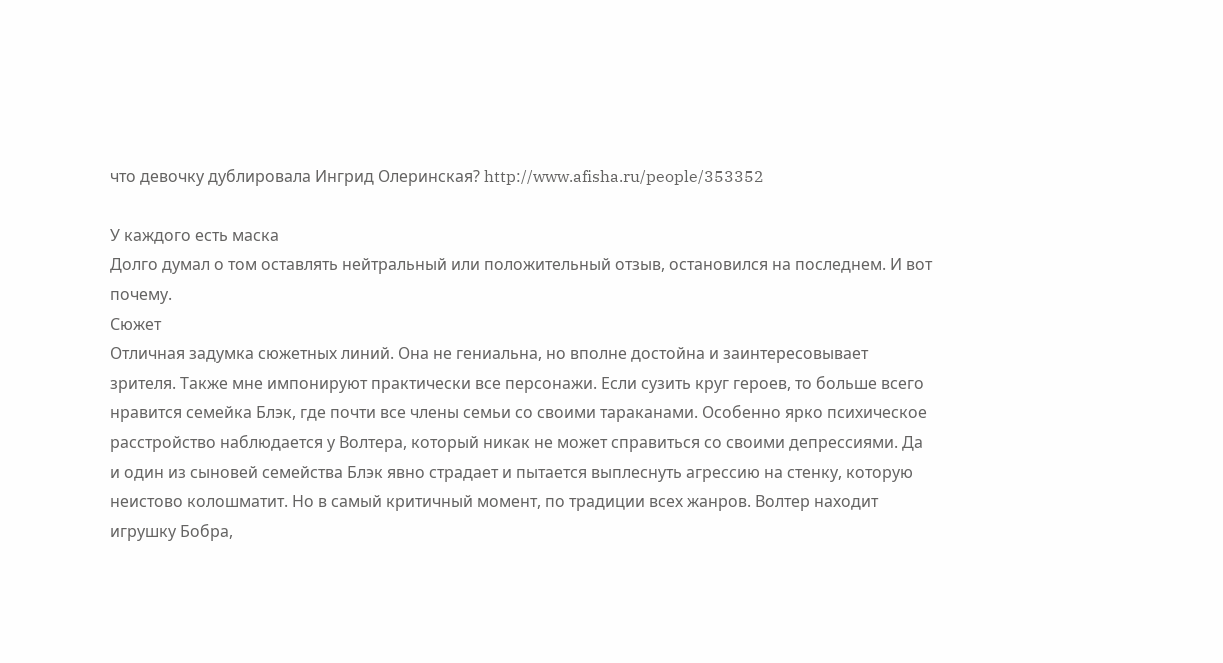что девочку дублировала Ингрид Олеринская? http://www.afisha.ru/people/353352

У каждого есть маска
Долго думал о том оставлять нейтральный или положительный отзыв, остановился на последнем. И вот почему.
Сюжет
Отличная задумка сюжетных линий. Она не гениальна, но вполне достойна и заинтересовывает зрителя. Также мне импонируют практически все персонажи. Если сузить круг героев, то больше всего нравится семейка Блэк, где почти все члены семьи со своими тараканами. Особенно ярко психическое расстройство наблюдается у Волтера, который никак не может справиться со своими депрессиями. Да и один из сыновей семейства Блэк явно страдает и пытается выплеснуть агрессию на стенку, которую неистово колошматит. Но в самый критичный момент, по традиции всех жанров. Волтер находит игрушку Бобра,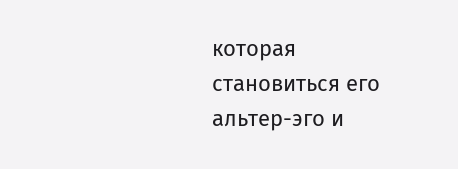которая становиться его альтер-эго и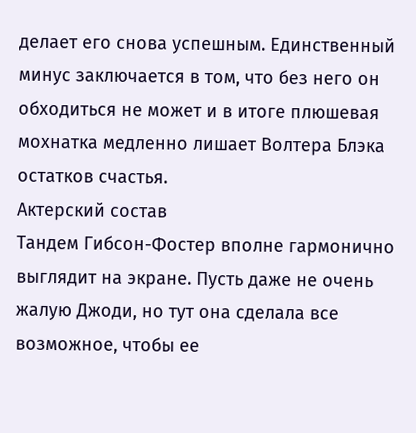делает его снова успешным. Единственный минус заключается в том, что без него он обходиться не может и в итоге плюшевая мохнатка медленно лишает Волтера Блэка остатков счастья.
Актерский состав
Тандем Гибсон-Фостер вполне гармонично выглядит на экране. Пусть даже не очень жалую Джоди, но тут она сделала все возможное, чтобы ее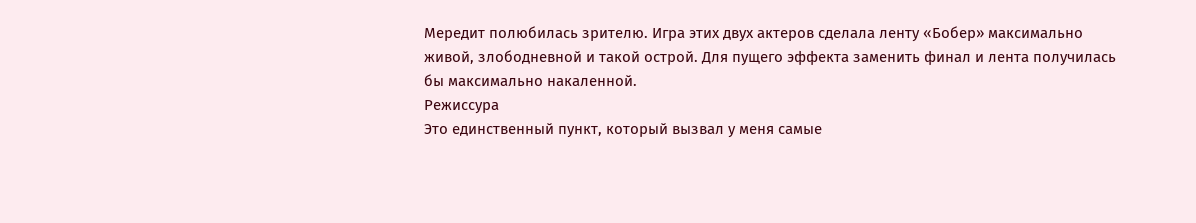Мередит полюбилась зрителю. Игра этих двух актеров сделала ленту «Бобер» максимально живой, злободневной и такой острой. Для пущего эффекта заменить финал и лента получилась бы максимально накаленной.
Режиссура
Это единственный пункт, который вызвал у меня самые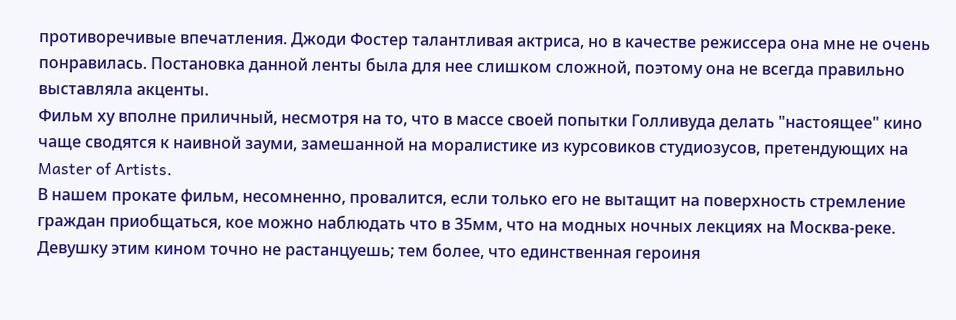противоречивые впечатления. Джоди Фостер талантливая актриса, но в качестве режиссера она мне не очень понравилась. Постановка данной ленты была для нее слишком сложной, поэтому она не всегда правильно выставляла акценты.
Фильм ху вполне приличный, несмотря на то, что в массе своей попытки Голливуда делать "настоящее" кино чаще сводятся к наивной зауми, замешанной на моралистике из курсовиков студиозусов, претендующих на Master of Artists.
В нашем прокате фильм, несомненно, провалится, если только его не вытащит на поверхность стремление граждан приобщаться, кое можно наблюдать что в 35мм, что на модных ночных лекциях на Москва-реке.
Девушку этим кином точно не растанцуешь; тем более, что единственная героиня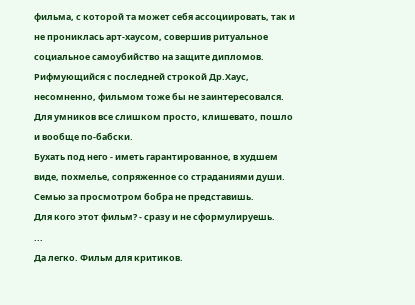фильма, с которой та может себя ассоциировать, так и не прониклась арт-хаусом, совершив ритуальное социальное самоубийство на защите дипломов.
Рифмующийся с последней строкой Др.Хаус, несомненно, фильмом тоже бы не заинтересовался. Для умников все слишком просто, клишевато, пошло и вообще по-бабски.
Бухать под него - иметь гарантированное, в худшем виде, похмелье, сопряженное со страданиями души.
Семью за просмотром бобра не представишь.
Для кого этот фильм? - сразу и не сформулируешь.
...
Да легко. Фильм для критиков.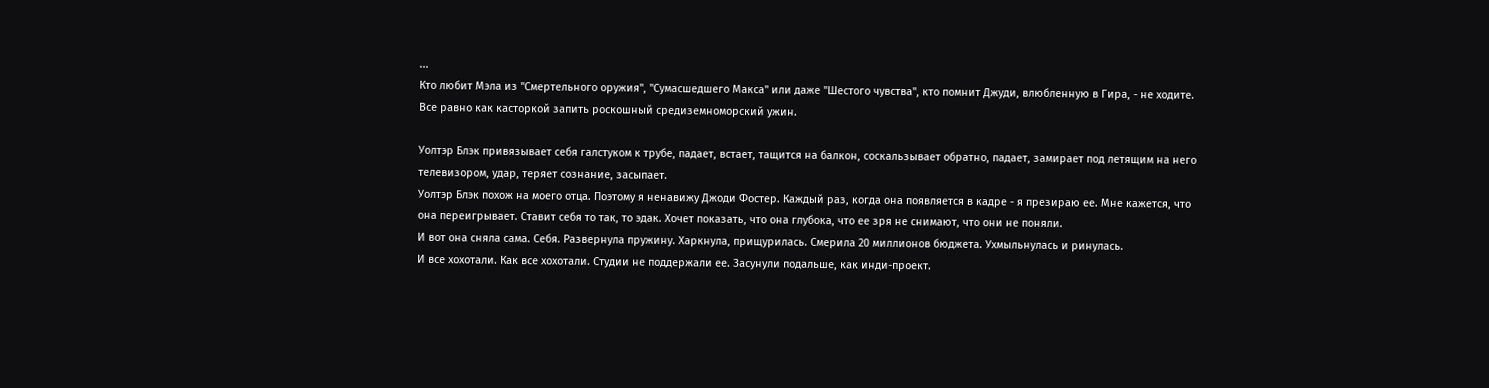...
Кто любит Мэла из "Смертельного оружия", "Сумасшедшего Макса" или даже "Шестого чувства", кто помнит Джуди, влюбленную в Гира, - не ходите.
Все равно как касторкой запить роскошный средиземноморский ужин.

Уолтэр Блэк привязывает себя галстуком к трубе, падает, встает, тащится на балкон, соскальзывает обратно, падает, замирает под летящим на него телевизором, удар, теряет сознание, засыпает.
Уолтэр Блэк похож на моего отца. Поэтому я ненавижу Джоди Фостер. Каждый раз, когда она появляется в кадре - я презираю ее. Мне кажется, что она переигрывает. Ставит себя то так, то эдак. Хочет показать, что она глубока, что ее зря не снимают, что они не поняли.
И вот она сняла сама. Себя. Развернула пружину. Харкнула, прищурилась. Смерила 20 миллионов бюджета. Ухмыльнулась и ринулась.
И все хохотали. Как все хохотали. Студии не поддержали ее. Засунули подальше, как инди-проект.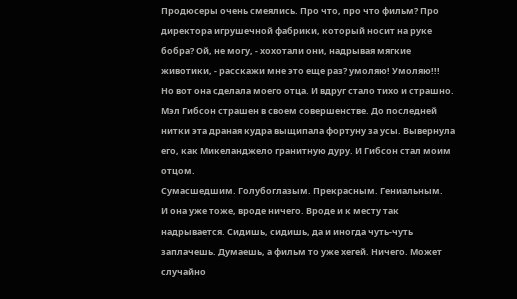Продюсеры очень смеялись. Про что, про что фильм? Про директора игрушечной фабрики, который носит на руке бобра? Ой, не могу, - хохотали они, надрывая мягкие животики, - расскажи мне это еще раз? умоляю! Умоляю!!!
Но вот она сделала моего отца. И вдруг стало тихо и страшно. Мэл Гибсон страшен в своем совершенстве. До последней нитки эта драная кудра выщипала фортуну за усы. Вывернула его, как Микеланджело гранитную дуру. И Гибсон стал моим отцом.
Сумасшедшим. Голубоглазым. Прекрасным. Гениальным.
И она уже тоже, вроде ничего. Вроде и к месту так надрывается. Сидишь, сидишь, да и иногда чуть-чуть заплачешь. Думаешь, а фильм то уже хегей. Ничего. Может случайно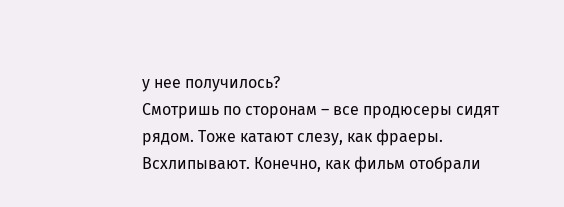у нее получилось?
Смотришь по сторонам – все продюсеры сидят рядом. Тоже катают слезу, как фраеры. Всхлипывают. Конечно, как фильм отобрали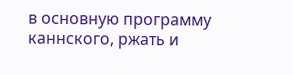в основную программу каннского, ржать и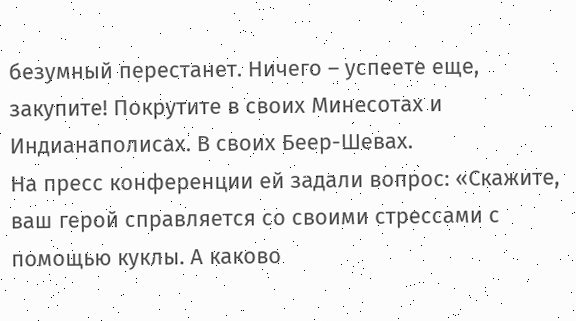безумный перестанет. Ничего – успеете еще, закупите! Покрутите в своих Минесотах и Индианаполисах. В своих Беер-Шевах.
На пресс конференции ей задали вопрос: «Скажите, ваш герой справляется со своими стрессами с помощью куклы. А каково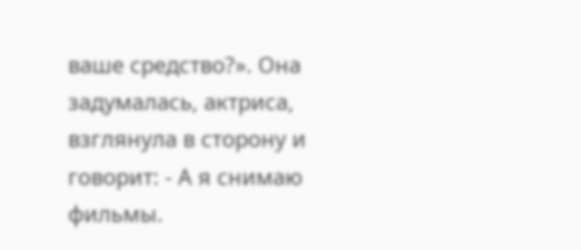ваше средство?». Она задумалась, актриса, взглянула в сторону и говорит: - А я снимаю фильмы.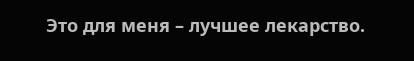Это для меня – лучшее лекарство.